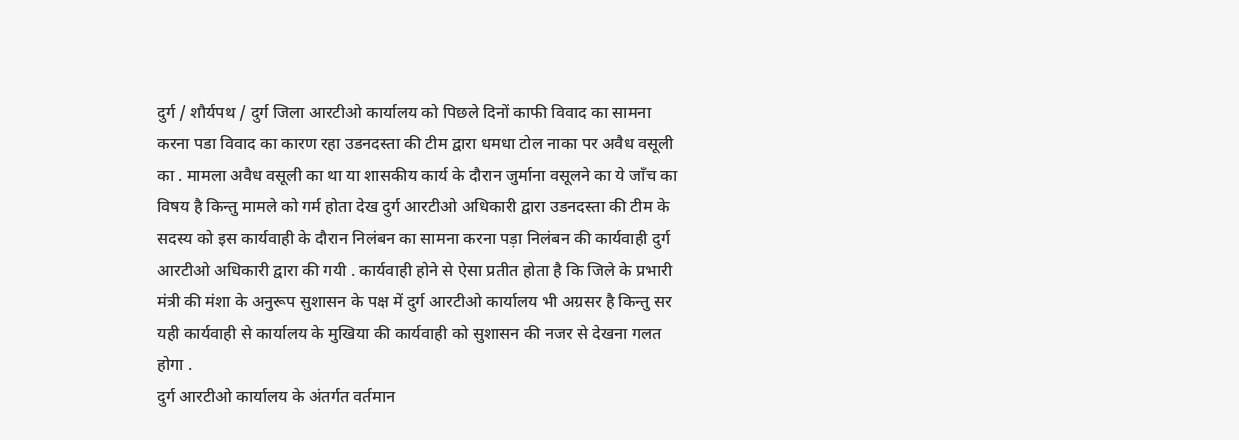दुर्ग / शौर्यपथ / दुर्ग जिला आरटीओ कार्यालय को पिछले दिनों काफी विवाद का सामना करना पडा विवाद का कारण रहा उडनदस्ता की टीम द्वारा धमधा टोल नाका पर अवैध वसूली का . मामला अवैध वसूली का था या शासकीय कार्य के दौरान जुर्माना वसूलने का ये जाँच का विषय है किन्तु मामले को गर्म होता देख दुर्ग आरटीओ अधिकारी द्वारा उडनदस्ता की टीम के सदस्य को इस कार्यवाही के दौरान निलंबन का सामना करना पड़ा निलंबन की कार्यवाही दुर्ग आरटीओ अधिकारी द्वारा की गयी . कार्यवाही होने से ऐसा प्रतीत होता है कि जिले के प्रभारी मंत्री की मंशा के अनुरूप सुशासन के पक्ष में दुर्ग आरटीओ कार्यालय भी अग्रसर है किन्तु सर यही कार्यवाही से कार्यालय के मुखिया की कार्यवाही को सुशासन की नजर से देखना गलत होगा .
दुर्ग आरटीओ कार्यालय के अंतर्गत वर्तमान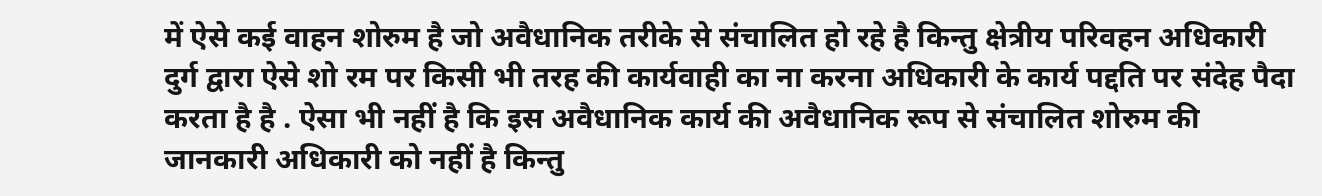में ऐसे कई वाहन शोरुम है जो अवैधानिक तरीके से संचालित हो रहे है किन्तु क्षेत्रीय परिवहन अधिकारी दुर्ग द्वारा ऐसे शो रम पर किसी भी तरह की कार्यवाही का ना करना अधिकारी के कार्य पद्दति पर संदेह पैदा करता है है . ऐसा भी नहीं है कि इस अवैधानिक कार्य की अवैधानिक रूप से संचालित शोरुम की जानकारी अधिकारी को नहीं है किन्तु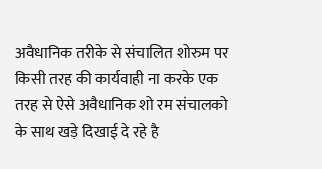अवैधानिक तरीके से संचालित शोरुम पर किसी तरह की कार्यवाही ना करके एक तरह से ऐसे अवैधानिक शो रम संचालको के साथ खड़े दिखाई दे रहे है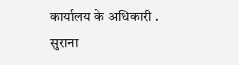कार्यालय के अधिकारी .
सुराना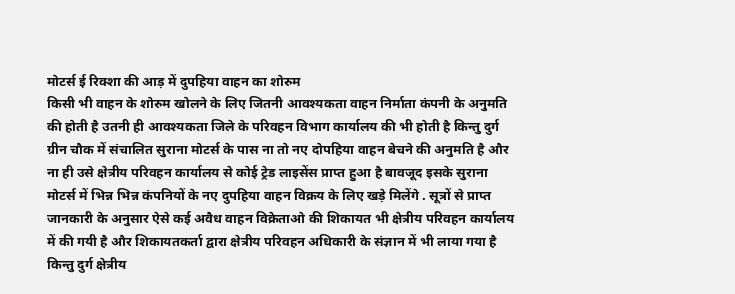मोटर्स ई रिक्शा की आड़ में दुपहिया वाहन का शोरुम
किसी भी वाहन के शोरुम खोलने के लिए जितनी आवश्यकता वाहन निर्माता कंपनी के अनुमति की होती है उतनी ही आवश्यकता जिले के परिवहन विभाग कार्यालय की भी होती है किन्तु दुर्ग ग्रीन चौक में संचालित सुराना मोटर्स के पास ना तो नए दोपहिया वाहन बेचने की अनुमति है और ना ही उसे क्षेत्रीय परिवहन कार्यालय से कोई ट्रेड लाइसेंस प्राप्त हुआ है बावजूद इसके सुराना मोटर्स में भिन्न भिन्न कंपनियों के नए दुपहिया वाहन विक्रय के लिए खड़े मिलेंगे . सूत्रों से प्राप्त जानकारी के अनुसार ऐसे कई अवैध वाहन विक्रेताओ की शिकायत भी क्षेत्रीय परिवहन कार्यालय में की गयी है और शिकायतकर्ता द्वारा क्षेत्रीय परिवहन अधिकारी के संज्ञान में भी लाया गया है किन्तु दुर्ग क्षेत्रीय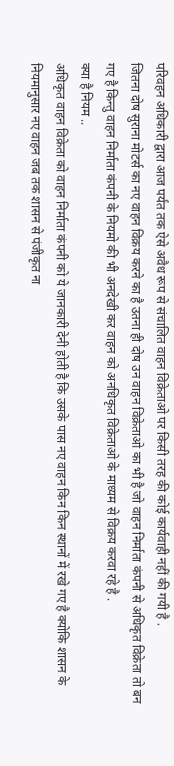परिवहन अधिकारी द्वारा आज पर्यंत तक ऐसे अवैध रूप से संचालित वाहन विक्रेताओ पर किसी तरह की कोई कार्यवाही नहीं की गयी है .
जितना दोष सुराना मोटर्स का नए वाहन विक्रय करने का है उतना ही दोष उन वाहन विक्रेताओ का भी है जो वाहन निर्माता कंपनी से अधिकृत विक्रेता तो बन गए है किन्तु वाहन निर्माता कंपनी के नियमो की भी अनदेखी कर वाहन को अनधिकृत विक्रेताओ के माध्यम से विक्रय करवा रहे है .
क्या है नियम ..
अधिकृत वाहन विक्रेता को वाहन निर्माता कंपनी को ये जानकारी देनी होती है कि उसके पास नए वाहन किन किन स्थानों में रखे गए है क्योकि शासन के नियमानुसार नए वाहन जब तक शासन से पंजीकृत ना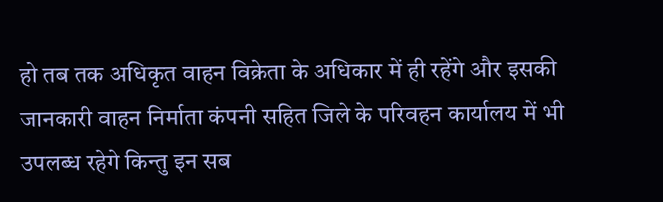हो तब तक अधिकृत वाहन विक्रेता के अधिकार में ही रहेंगे और इसकी जानकारी वाहन निर्माता कंपनी सहित जिले के परिवहन कार्यालय में भी उपलब्ध रहेगे किन्तु इन सब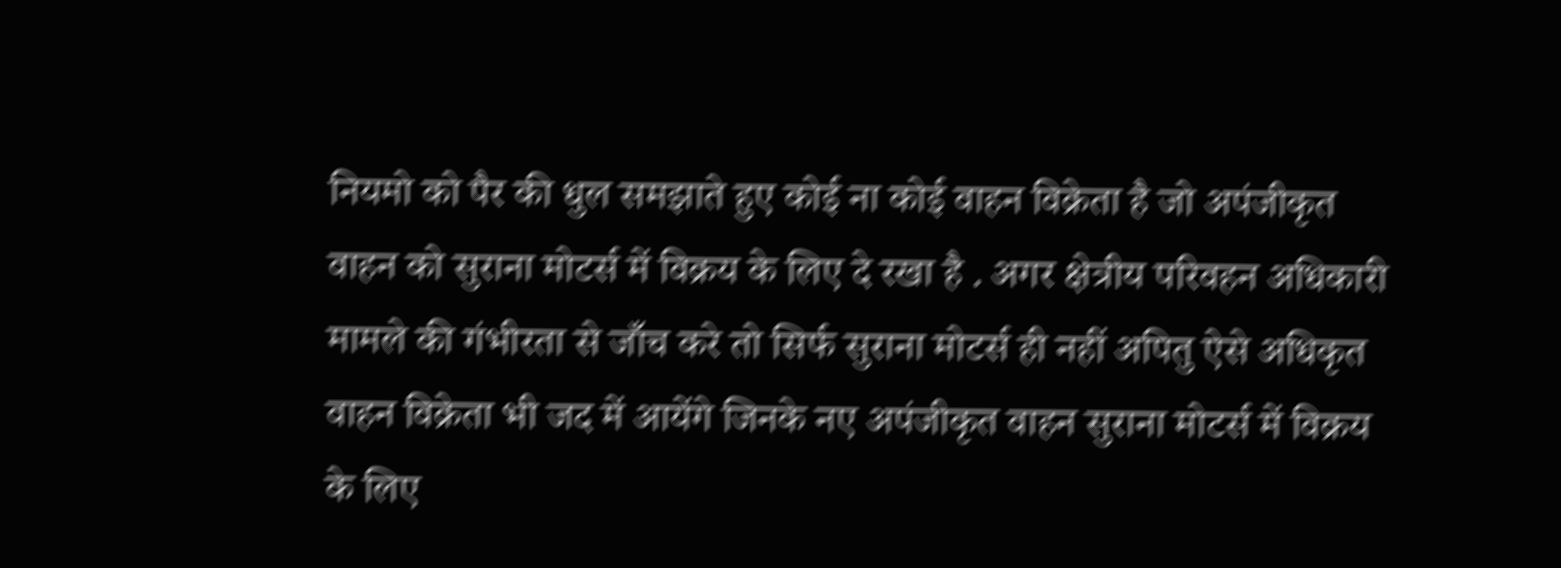नियमो को पैर की धुल समझाते हुए कोई ना कोई वाहन विक्रेता है जो अपंजीकृत वाहन को सुराना मोटर्स में विक्रय के लिए दे रखा है . अगर क्षेत्रीय परिवहन अधिकारी मामले की गंभीरता से जाँच करे तो सिर्फ सुराना मोटर्स ही नहीं अपितु ऐसे अधिकृत वाहन विक्रेता भी जद में आयेंगे जिनके नए अपंजीकृत वाहन सुराना मोटर्स में विक्रय के लिए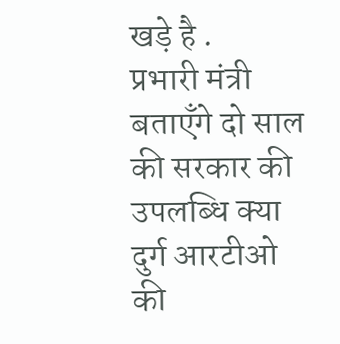खड़े है .
प्रभारी मंत्री बताएँगे दो साल की सरकार की उपलब्धि क्या दुर्ग आरटीओ की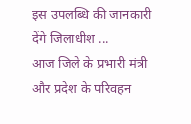इस उपलब्धि की जानकारी देंगे जिलाधीश ...
आज जिले के प्रभारी मंत्री और प्रदेश के परिवहन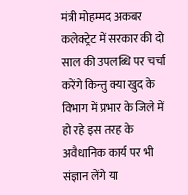मंत्री मोहम्मद अकबर कलेक्ट्रेट में सरकार की दो साल की उपलब्धि पर चर्चा करेंगे किन्तु क्या खुद के विभाग में प्रभार के जिले में हो रहे इस तरह के अवैधानिक कार्य पर भी संज्ञान लेंगे या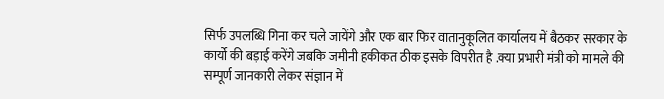सिर्फ उपलब्धि गिना कर चले जायेंगे और एक बार फिर वातानुकूलित कार्यालय में बैठकर सरकार के कार्यो की बड़ाई करेंगे जबकि जमीनी हकीकत ठीक इसके विपरीत है .क्या प्रभारी मंत्री को मामले की सम्पूर्ण जानकारी लेकर संज्ञान में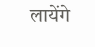लायेंगे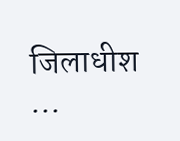जिलाधीश ...